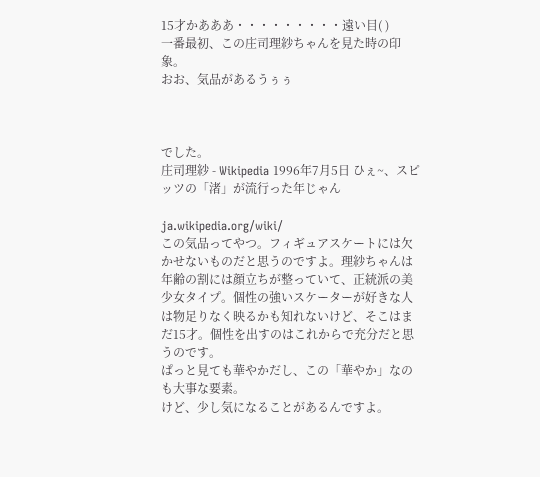15才かあああ・・・・・・・・・遠い目( )
一番最初、この庄司理紗ちゃんを見た時の印象。
おお、気品があるうぅぅ



でした。
庄司理紗 - Wikipedia 1996年7月5日 ひぇ~、スピッツの「渚」が流行った年じゃん

ja.wikipedia.org/wiki/
この気品ってやつ。フィギュアスケートには欠かせないものだと思うのですよ。理紗ちゃんは年齢の割には顔立ちが整っていて、正統派の美少女タイプ。個性の強いスケーターが好きな人は物足りなく映るかも知れないけど、そこはまだ15才。個性を出すのはこれからで充分だと思うのです。
ぱっと見ても華やかだし、この「華やか」なのも大事な要素。
けど、少し気になることがあるんですよ。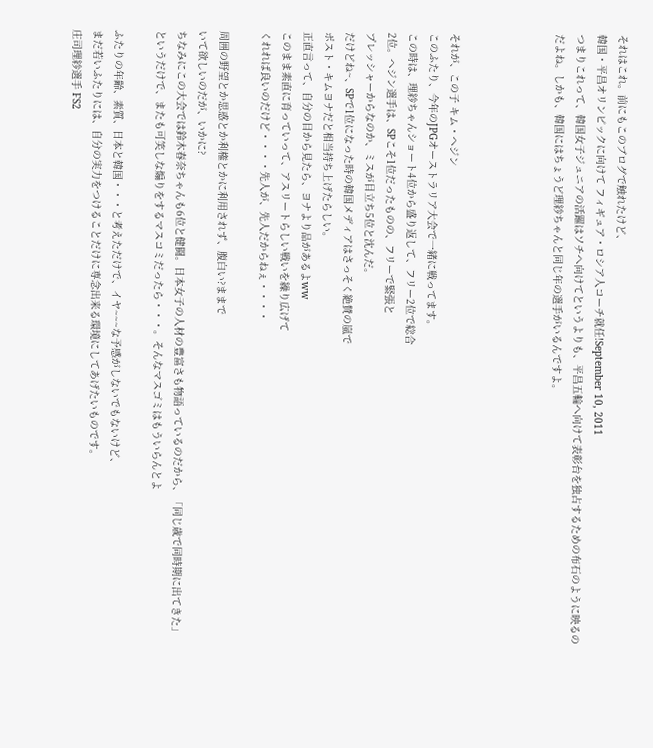それはこれ。前にもこのブログで触れたけど、
韓国・平昌オリンピックに向けて フィギュア・ロシア人コーチ就任!September 10, 2011
つまりこれって、韓国女子ジュニアの活躍はソチへ向けてというよりも、平昌五輪へ向けて表彰台を独占するための布石のように映るのだよね。しかも、韓国にはちょうど理紗ちゃんと同じ年の選手がいるんですよ。




それが、この子 キム・ヘジン
このふたり、今年のJPGオーストラリア大会で一緒に戦ってます。
この時は、理紗ちゃんショート4位から盛り返して、フリー2位で総合
2位。ヘジン選手は、SPこそ1位だったものの、フリーで緊張と
プレッシャーからなのか、ミスが目立ち5位と沈んだ。
だけどね~、SPで1位になった時の韓国メディアはさっそく絶賛の嵐で
ポスト・キムヨナだと相当持ち上げたらしい。
正直言って、自分の目から見たら、ヨナより品があるよww
このまま素直に育っていって、アスリートらしい戦いを繰り広げて
くれれば良いのだけど・・・・先人が、先人だからねぇ・・・・

周囲の野望とか思惑とか利権とかに利用されず、腹白い?ままで
いて欲しいのだが、いかに?
ちなみにこの大会では鈴木春奈ちゃんも6位と健闘。日本女子の人材の豊富さも物語っているのだから、「同じ歳で同時期に出てきた」というだけで、またも可笑しな煽りをするマスコミだったら・・・。そんなマスゴミはもういらんとよ

ふたりの年齢、素質、日本と韓国・・・と考えただけで、イヤ~~~な予感がしないでもないけど、
まだ若いふたりには、自分の実力をつけることだけに専念出来る環境にしてあげたいものです。
庄司理紗選手 FS2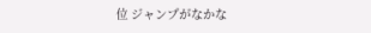位 ジャンプがなかな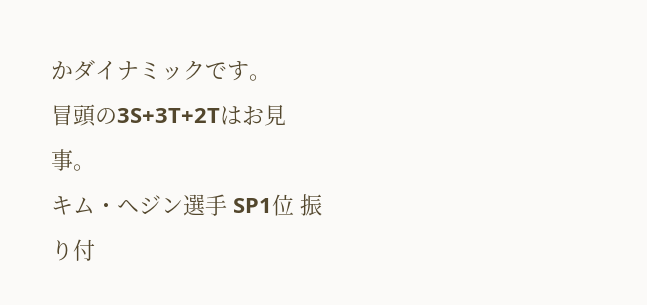かダイナミックです。
冒頭の3S+3T+2Tはお見事。
キム・ヘジン選手 SP1位 振り付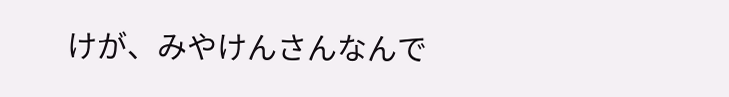けが、みやけんさんなんで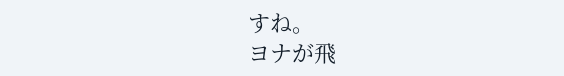すね。
ヨナが飛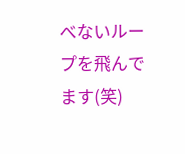べないループを飛んでます(笑)